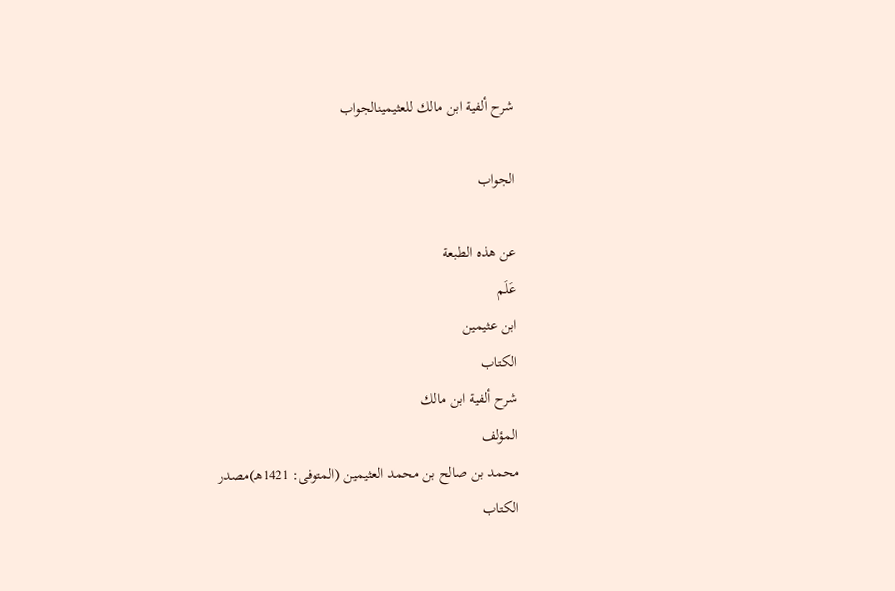شرح ألفية ابن مالك للعثيمينالجواب

الجواب

عن هذه الطبعة
عَلَم
ابن عثيمين
الكتاب
شرح ألفية ابن مالك
المؤلف
محمد بن صالح بن محمد العثيمين (المتوفى: 1421هـ)مصدر
الكتاب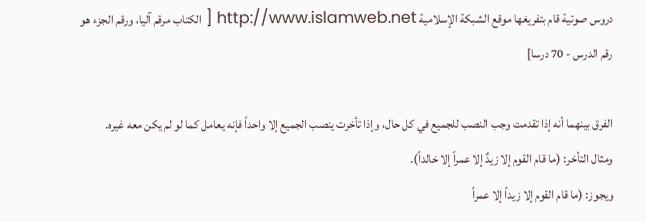دروس صوتية قام بتفريغها موقع الشبكة الإسلامية http://www.islamweb.net [ الكتاب مرقم آليا، ورقم الجزء هو رقم الدرس - 70 درسا]

الفرق بينهما أنه إذا تقدمت وجب النصب للجميع في كل حال، وإذا تأخرت ينصب الجميع إلا واحداً فإنه يعامل كما لو لم يكن معه غيره.
ومثال التأخر: (ما قام القوم إلا زيدٌ إلا عمراً إلا خالداً).
ويجوز: (ما قام القوم إلا زيداً إلا عمراً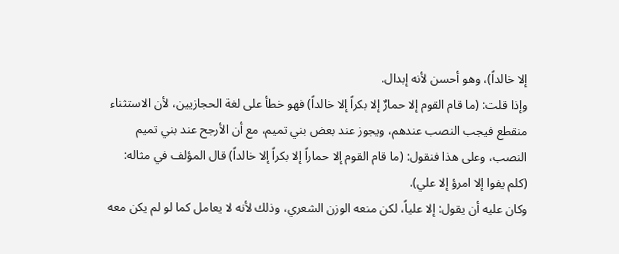إلا خالداً)، وهو أحسن لأنه إبدال.
وإذا قلت: (ما قام القوم إلا حمارٌ إلا بكراً إلا خالداً) فهو خطأ على لغة الحجازيين، لأن الاستثناء منقطع فيجب النصب عندهم، ويجوز عند بعض بني تميم، مع أن الأرجح عند بني تميم النصب، وعلى هذا فنقول: (ما قام القوم إلا حماراً إلا بكراً إلا خالداً) قال المؤلف في مثاله: (كلم يفوا إلا امرؤ إلا علي).
وكان عليه أن يقول: إلا علياً، لكن منعه الوزن الشعري، وذلك لأنه لا يعامل كما لو لم يكن معه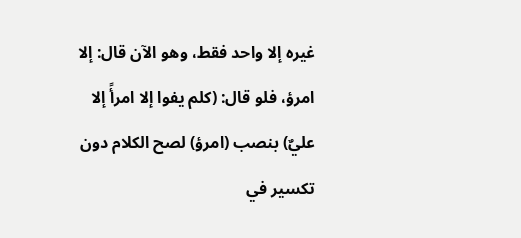غيره إلا واحد فقط، وهو الآن قال: إلا امرؤ، فلو قال: (كلم يفوا إلا امرأً إلا عليٌ) بنصب (امرؤ) لصح الكلام دون تكسير في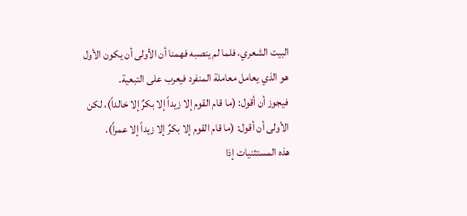البيت الشعري، فلما لم ينصبه فهمنا أن الأولى أن يكون الأول هو الذي يعامل معاملة المنفرد فيعرب على التبعية.
فيجوز أن أقول: (ما قام القوم إلا زيداً إلا بكرٌ إلا خالداً)، لكن الأولى أن أقول: (ما قام القوم إلا بكرٌ إلا زيداً إلا عمراً).
هذه المستثنيات إذا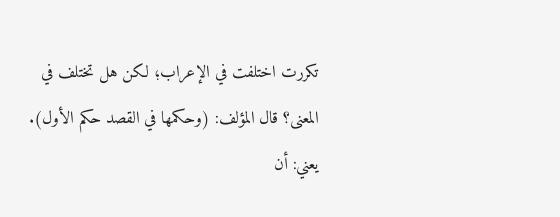تكررت اختلفت في الإعراب؛ لكن هل تختلف في المعنى؟ قال المؤلف: (وحكمها في القصد حكم الأول).
يعني: أن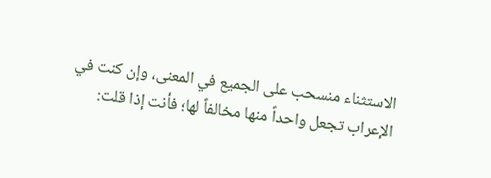الاستثناء منسحب على الجميع في المعنى، وإن كنت في الإعراب تجعل واحداً منها مخالفاً لها؛ فأنت إذا قلت: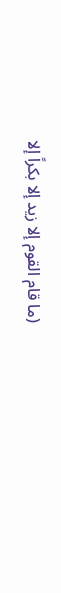(ما قام القوم إلا زيد إلا بكراً إلا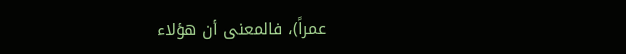عمراً)، فالمعنى أن هؤلاء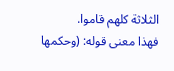الثلاثة كلهم قاموا.
فهذا معنى قوله: (وحكمها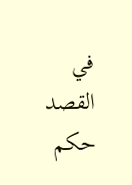في القصد حكم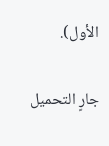الأول).

جارٍ التحميل